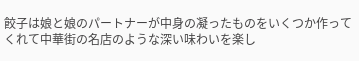餃子は娘と娘のパートナーが中身の凝ったものをいくつか作ってくれて中華街の名店のような深い味わいを楽し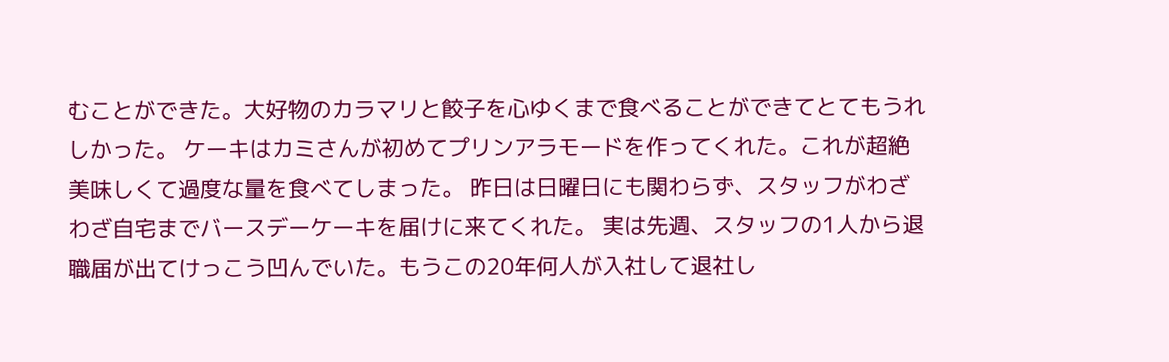むことができた。大好物のカラマリと餃子を心ゆくまで食べることができてとてもうれしかった。 ケーキはカミさんが初めてプリンアラモードを作ってくれた。これが超絶美味しくて過度な量を食べてしまった。 昨日は日曜日にも関わらず、スタッフがわざわざ自宅までバースデーケーキを届けに来てくれた。 実は先週、スタッフの1人から退職届が出てけっこう凹んでいた。もうこの20年何人が入社して退社し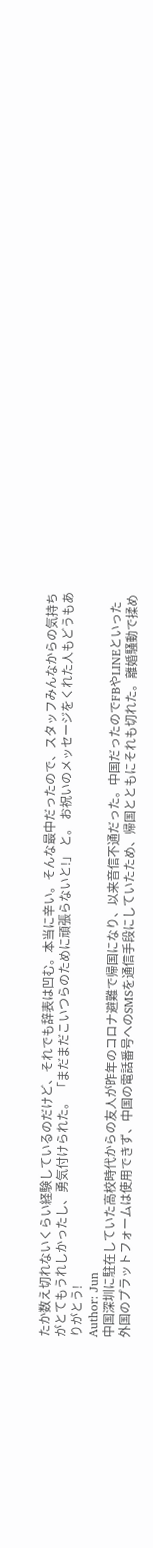たか数え切れないくらい経験しているのだけど、それでも辞表は凹む。本当に辛い。そんな最中だったので、スタッフみんなからの気持ちがとてもうれしかったし、勇気付けられた。 「まだまだこいつらのために頑張らないと!」 と。 お祝いのメッセージをくれた人もどうもありがとう!
Author: Jun
中国深圳に駐在していた高校時代からの友人が昨年のコロナ避難で帰国になり、以来音信不通だった。中国だったのでFBやLINEといった外国のプラットフォームは使用できず、中国の電話番号へのSMSを通信手段にしていたため、帰国とともにそれも切れた。離婚騒動で揉め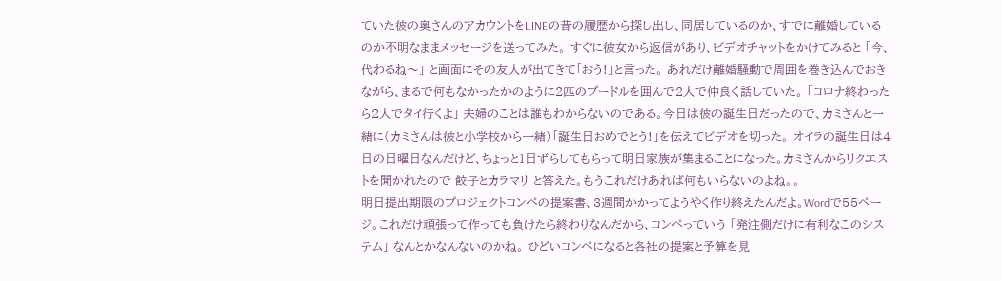ていた彼の奥さんのアカウントをLINEの昔の履歴から探し出し、同居しているのか、すでに離婚しているのか不明なままメッセージを送ってみた。 すぐに彼女から返信があり、ビデオチャットをかけてみると 「今、代わるね〜」 と画面にその友人が出てきて「おう!」と言った。 あれだけ離婚騒動で周囲を巻き込んでおきながら、まるで何もなかったかのように2匹のプードルを囲んで2人で仲良く話していた。 「コロナ終わったら2人でタイ行くよ」 夫婦のことは誰もわからないのである。今日は彼の誕生日だったので、カミさんと一緒に(カミさんは彼と小学校から一緒)「誕生日おめでとう!」を伝えてビデオを切った。 オイラの誕生日は4日の日曜日なんだけど、ちょっと1日ずらしてもらって明日家族が集まることになった。カミさんからリクエストを聞かれたので 餃子とカラマリ と答えた。もうこれだけあれば何もいらないのよね。。
明日提出期限のプロジェクトコンペの提案書、3週間かかってようやく作り終えたんだよ。Wordで55ページ。これだけ頑張って作っても負けたら終わりなんだから、コンペっていう 「発注側だけに有利なこのシステム」 なんとかなんないのかね。 ひどいコンペになると各社の提案と予算を見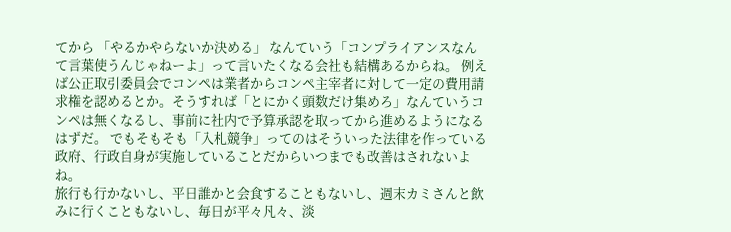てから 「やるかやらないか決める」 なんていう「コンプライアンスなんて言葉使うんじゃねーよ」って言いたくなる会社も結構あるからね。 例えば公正取引委員会でコンペは業者からコンペ主宰者に対して一定の費用請求権を認めるとか。そうすれば「とにかく頭数だけ集めろ」なんていうコンペは無くなるし、事前に社内で予算承認を取ってから進めるようになるはずだ。 でもそもそも「入札競争」ってのはそういった法律を作っている政府、行政自身が実施していることだからいつまでも改善はされないよね。
旅行も行かないし、平日誰かと会食することもないし、週末カミさんと飲みに行くこともないし、毎日が平々凡々、淡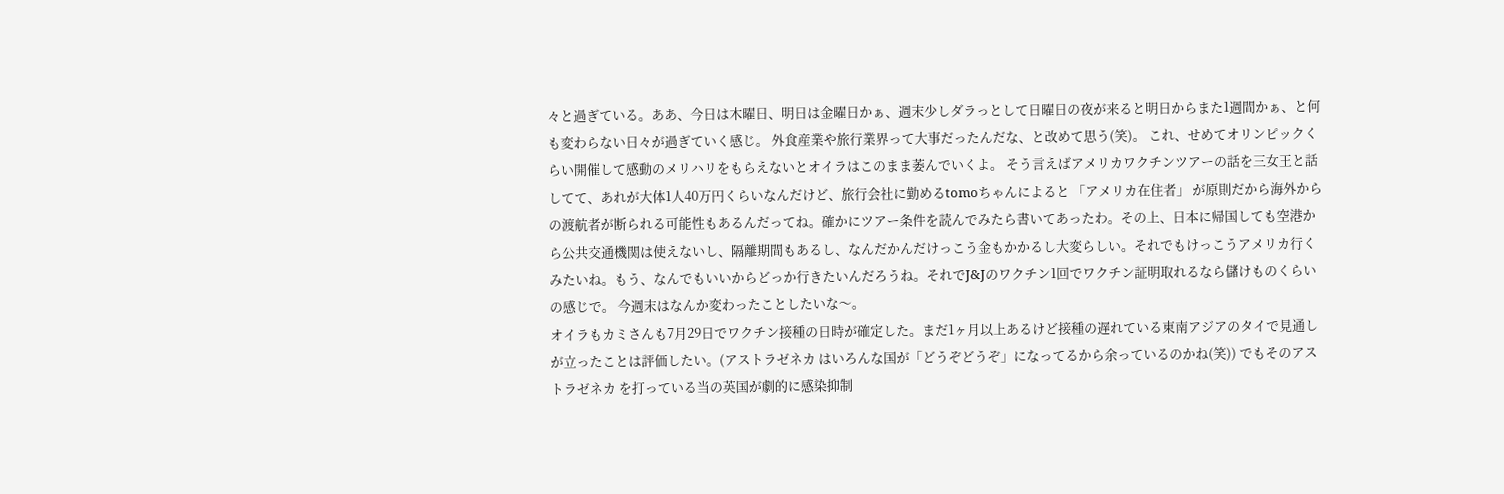々と過ぎている。ああ、今日は木曜日、明日は金曜日かぁ、週末少しダラっとして日曜日の夜が来ると明日からまた1週間かぁ、と何も変わらない日々が過ぎていく感じ。 外食産業や旅行業界って大事だったんだな、と改めて思う(笑)。 これ、せめてオリンピックくらい開催して感動のメリハリをもらえないとオイラはこのまま萎んでいくよ。 そう言えばアメリカワクチンツアーの話を三女王と話してて、あれが大体1人40万円くらいなんだけど、旅行会社に勤めるtomoちゃんによると 「アメリカ在住者」 が原則だから海外からの渡航者が断られる可能性もあるんだってね。確かにツアー条件を読んでみたら書いてあったわ。その上、日本に帰国しても空港から公共交通機関は使えないし、隔離期間もあるし、なんだかんだけっこう金もかかるし大変らしい。それでもけっこうアメリカ行くみたいね。もう、なんでもいいからどっか行きたいんだろうね。それでJ&Jのワクチン1回でワクチン証明取れるなら儲けものくらいの感じで。 今週末はなんか変わったことしたいな〜。
オイラもカミさんも7月29日でワクチン接種の日時が確定した。まだ1ヶ月以上あるけど接種の遅れている東南アジアのタイで見通しが立ったことは評価したい。(アストラゼネカ はいろんな国が「どうぞどうぞ」になってるから余っているのかね(笑)) でもそのアストラゼネカ を打っている当の英国が劇的に感染抑制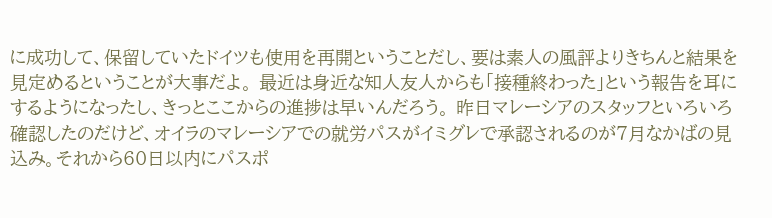に成功して、保留していたドイツも使用を再開ということだし、要は素人の風評よりきちんと結果を見定めるということが大事だよ。 最近は身近な知人友人からも「接種終わった」という報告を耳にするようになったし、きっとここからの進捗は早いんだろう。 昨日マレーシアのスタッフといろいろ確認したのだけど、オイラのマレーシアでの就労パスがイミグレで承認されるのが7月なかばの見込み。それから60日以内にパスポ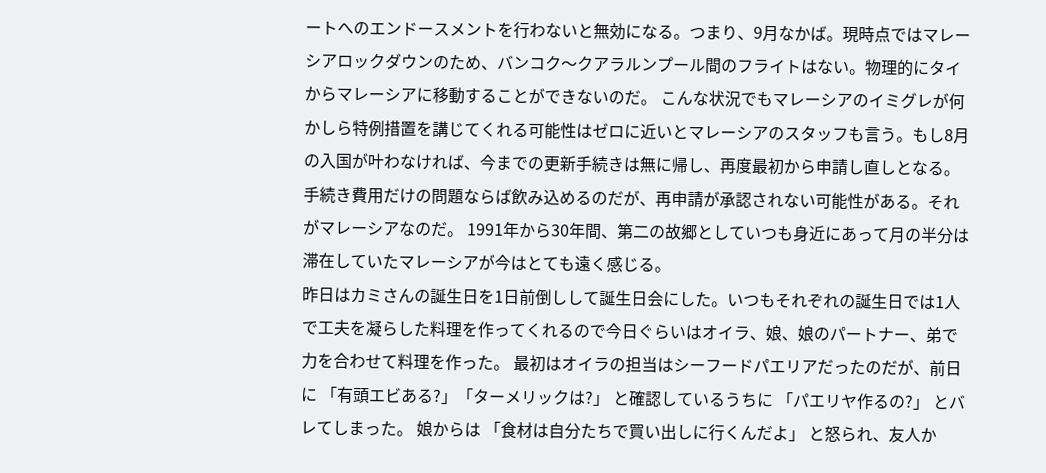ートへのエンドースメントを行わないと無効になる。つまり、9月なかば。現時点ではマレーシアロックダウンのため、バンコク〜クアラルンプール間のフライトはない。物理的にタイからマレーシアに移動することができないのだ。 こんな状況でもマレーシアのイミグレが何かしら特例措置を講じてくれる可能性はゼロに近いとマレーシアのスタッフも言う。もし8月の入国が叶わなければ、今までの更新手続きは無に帰し、再度最初から申請し直しとなる。手続き費用だけの問題ならば飲み込めるのだが、再申請が承認されない可能性がある。それがマレーシアなのだ。 1991年から30年間、第二の故郷としていつも身近にあって月の半分は滞在していたマレーシアが今はとても遠く感じる。
昨日はカミさんの誕生日を1日前倒しして誕生日会にした。いつもそれぞれの誕生日では1人で工夫を凝らした料理を作ってくれるので今日ぐらいはオイラ、娘、娘のパートナー、弟で力を合わせて料理を作った。 最初はオイラの担当はシーフードパエリアだったのだが、前日に 「有頭エビある?」「ターメリックは?」 と確認しているうちに 「パエリヤ作るの?」 とバレてしまった。 娘からは 「食材は自分たちで買い出しに行くんだよ」 と怒られ、友人か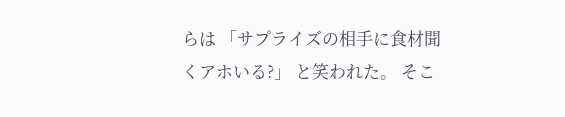らは 「サプライズの相手に食材聞くアホいる?」 と笑われた。 そこ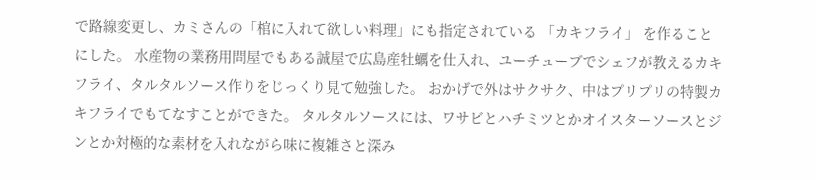で路線変更し、カミさんの「棺に入れて欲しい料理」にも指定されている 「カキフライ」 を作ることにした。 水産物の業務用問屋でもある誠屋で広島産牡蠣を仕入れ、ユーチューブでシェフが教えるカキフライ、タルタルソース作りをじっくり見て勉強した。 おかげで外はサクサク、中はプリプリの特製カキフライでもてなすことができた。 タルタルソースには、ワサビとハチミツとかオイスターソースとジンとか対極的な素材を入れながら味に複雑さと深み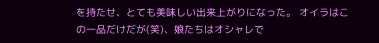を持たせ、とても美味しい出来上がりになった。 オイラはこの一品だけだが(笑)、娘たちはオシャレで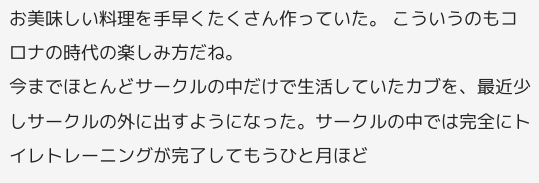お美味しい料理を手早くたくさん作っていた。 こういうのもコロナの時代の楽しみ方だね。
今までほとんどサークルの中だけで生活していたカブを、最近少しサークルの外に出すようになった。サークルの中では完全にトイレトレーニングが完了してもうひと月ほど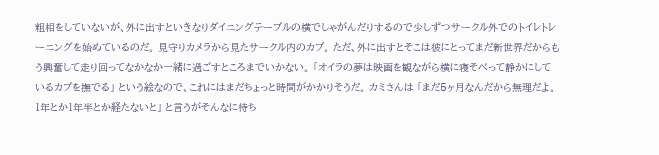粗相をしていないが、外に出すといきなりダイニングテーブルの横でしゃがんだりするので少しずつサークル外でのトイレトレーニングを始めているのだ。 見守りカメラから見たサークル内のカブ。 ただ、外に出すとそこは彼にとってまだ新世界だからもう興奮して走り回ってなかなか一緒に過ごすところまでいかない。 「オイラの夢は映画を観ながら横に寝そべって静かにしているカブを撫でる」 という絵なので、これにはまだちょっと時間がかかりそうだ。 カミさんは 「まだ5ヶ月なんだから無理だよ。1年とか1年半とか経たないと」 と言うがそんなに待ち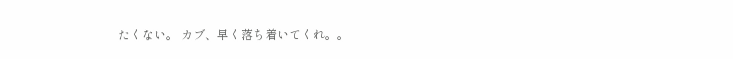たくない。 カブ、早く落ち着いてくれ。。